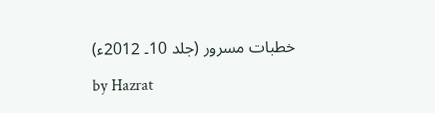خطبات مسرور (جلد 10۔ 2012ء)

by Hazrat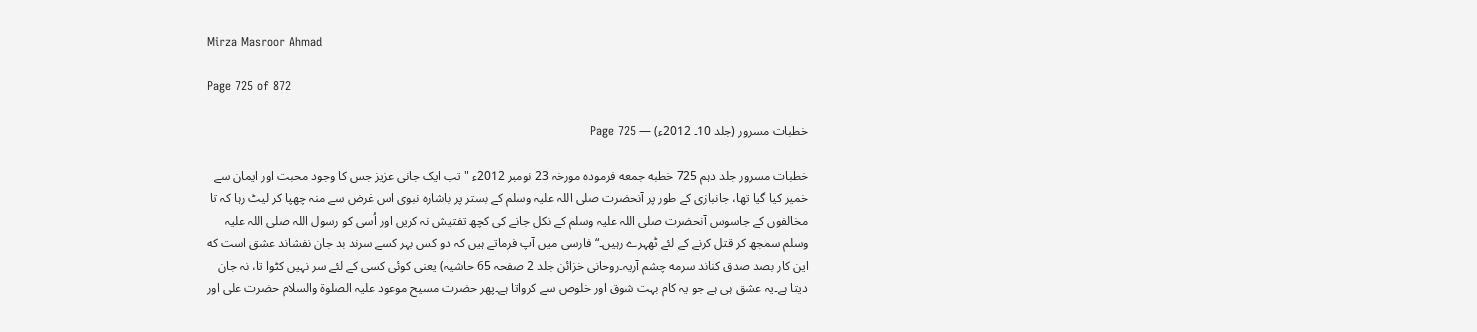Mirza Masroor Ahmad

Page 725 of 872

خطبات مسرور (جلد 10۔ 2012ء) — Page 725

خطبات مسرور جلد دہم 725 خطبه جمعه فرمودہ مورخہ 23 نومبر 2012ء " تب ایک جانی عزیز جس کا وجود محبت اور ایمان سے خمیر کیا گیا تھا، جانبازی کے طور پر آنحضرت صلی اللہ علیہ وسلم کے بستر پر باشارہ نبوی اس غرض سے منہ چھپا کر لیٹ رہا کہ تا مخالفوں کے جاسوس آنحضرت صلی اللہ علیہ وسلم کے نکل جانے کی کچھ تفتیش نہ کریں اور اُسی کو رسول اللہ صلی اللہ علیہ وسلم سمجھ کر قتل کرنے کے لئے ٹھہرے رہیں۔“ فارسی میں آپ فرماتے ہیں کہ دو کس بہر کسے سرند بد جان نفشاند عشق است که این کار بصد صدق کناند سرمه چشم آریہ۔روحانی خزائن جلد 2 صفحہ 65 حاشیہ) یعنی کوئی کسی کے لئے سر نہیں کٹوا تا، نہ جان دیتا ہے۔یہ عشق ہی ہے جو یہ کام بہت شوق اور خلوص سے کرواتا ہے۔پھر حضرت مسیح موعود علیہ الصلوۃ والسلام حضرت علی اور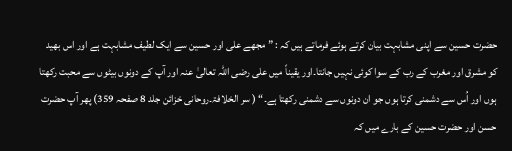حضرت حسین سے اپنی مشابہت بیان کرتے ہوئے فرماتے ہیں کہ : ” مجھے علی اور حسین سے ایک لطیف مشابہت ہے اور اس بھید کو مشرق اور مغرب کے رب کے سوا کوئی نہیں جانتا۔اور یقیناً میں علی رضی اللہ تعالیٰ عنہ اور آپ کے دونوں بیٹوں سے محبت رکھتا ہوں اور اُس سے دشمنی کرتا ہوں جو ان دونوں سے دشمنی رکھتا ہے۔“ ( سر الخلافۃ۔روحانی خزائن جلد 8 صفحہ 359) پھر آپ حضرت حسن اور حضرت حسین کے بارے میں کہ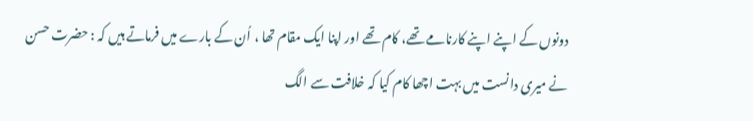دونوں کے اپنے اپنے کارنامے تھے، کام تھے اور اپنا ایک مقام تھا ، اُن کے بارے میں فرماتے ہیں کہ : حضرت حسن نے میری دانست میں بہت اچھا کام کیا کہ خلافت سے الگ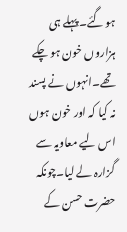ہو گئے۔پہلے ہی ہزاروں خون ہو چکے تھے۔انہوں نے پسند نہ کیا کہ اور خون ہوں اس لیے معاویہ سے گزارہ لے لیا۔چونکہ حضرت حسن کے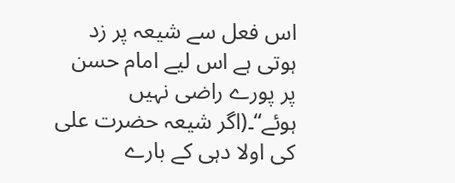اس فعل سے شیعہ پر زد ہوتی ہے اس لیے امام حسن پر پورے راضی نہیں ہوئے“۔(اگر شیعہ حضرت علی کی اولا دہی کے بارے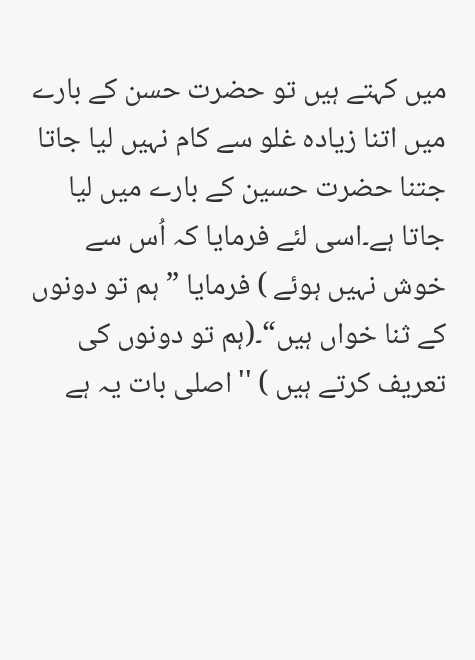میں کہتے ہیں تو حضرت حسن کے بارے میں اتنا زیادہ غلو سے کام نہیں لیا جاتا جتنا حضرت حسین کے بارے میں لیا جاتا ہے۔اسی لئے فرمایا کہ اُس سے خوش نہیں ہوئے ) فرمایا ” ہم تو دونوں کے ثنا خواں ہیں“۔(ہم تو دونوں کی تعریف کرتے ہیں ) ''اصلی بات یہ ہے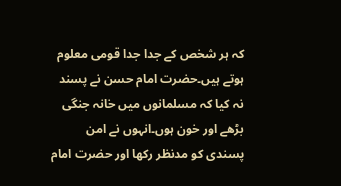کہ ہر شخص کے جدا جدا قومی معلوم ہوتے ہیں۔حضرت امام حسن نے پسند نہ کیا کہ مسلمانوں میں خانہ جنگی بڑھے اور خون ہوں۔انہوں نے امن پسندی کو مدنظر رکھا اور حضرت امام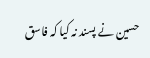حسین نے پسند نہ کیا کہ فاسق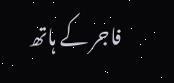فاجر کے ہاتھ